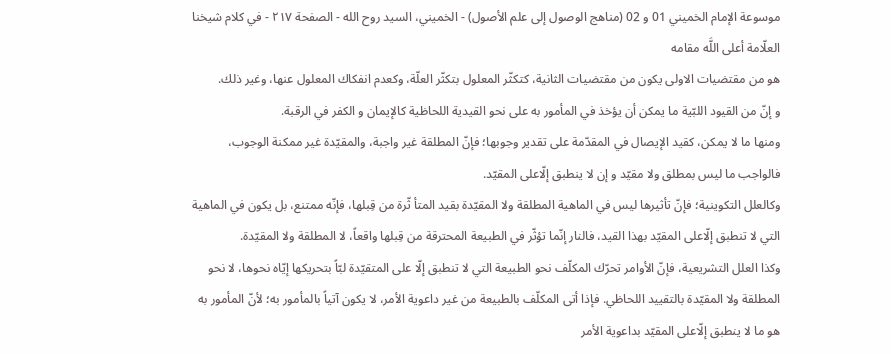موسوعة الإمام الخميني 01 و 02 (مناهج الوصول إلى علم الأصول) - الخميني، السيد روح الله - الصفحة ٢١٧ - في كلام شيخنا العلّامة أعلى اللَّه مقامه
هو من مقتضيات الاولى يكون من مقتضيات الثانية، كتكثّر المعلول بتكثّر العلّة، وكعدم انفكاك المعلول عنها، وغير ذلك.
و إنّ من القيود اللبّية ما يمكن أن يؤخذ في المأمور به على نحو القيدية اللحاظية كالإيمان و الكفر في الرقبة.
ومنها ما لا يمكن، كقيد الإيصال في المقدّمة على تقدير وجوبها؛ فإنّ المطلقة غير واجبة، والمقيّدة غير ممكنة الوجوب، فالواجب ما ليس بمطلق ولا مقيّد و إن لا ينطبق إلّاعلى المقيّد.
وكالعلل التكوينية؛ فإنّ تأثيرها ليس في الماهية المطلقة ولا المقيّدة بقيد المتأ ثّرة من قِبلها، فإنّه ممتنع، بل يكون في الماهية التي لا تنطبق إلّاعلى المقيّد بهذا القيد، فالنار إنّما تؤثّر في الطبيعة المحترقة من قِبلها واقعاً، لا المطلقة ولا المقيّدة.
وكذا العلل التشريعية، فإنّ الأوامر تحرّك المكلّف نحو الطبيعة التي لا تنطبق إلّا على المتقيّدة لبّاً بتحريكها إيّاه نحوها، لا نحو المطلقة ولا المقيّدة بالتقييد اللحاظي. فإذا أتى المكلّف بالطبيعة من غير داعوية الأمر، لا يكون آتياً بالمأمور به؛ لأنّ المأمور به هو ما لا ينطبق إلّاعلى المقيّد بداعوية الأمر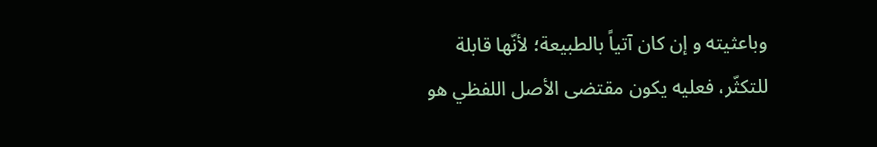وباعثيته و إن كان آتياً بالطبيعة؛ لأنّها قابلة للتكثّر، فعليه يكون مقتضى الأصل اللفظي هو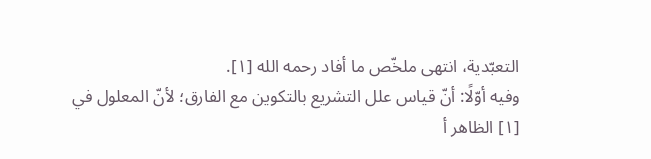التعبّدية، انتهى ملخّص ما أفاد رحمه الله [١].
وفيه أوّلًا: أنّ قياس علل التشريع بالتكوين مع الفارق؛ لأنّ المعلول في
[١] الظاهر أ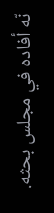نّه أفاده في مجلس بحثه.